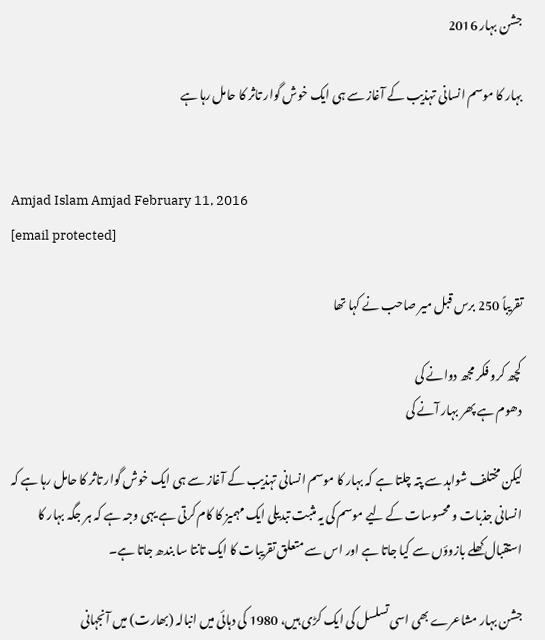جشن بہار 2016

بہار کا موسم انسانی تہذیب کے آغاز سے ہی ایک خوش گوار تاثر کا حامل رہا ہے


Amjad Islam Amjad February 11, 2016
[email protected]

تقریباً 250 برس قبل میر صاحب نے کہا تھا

کچھ کرو فکر مجھ دوانے کی
دھوم ہے پھر بہار آنے کی

لیکن مختلف شواہد سے پتہ چلتا ہے کہ بہار کا موسم انسانی تہذیب کے آغاز سے ہی ایک خوش گوار تاثر کا حامل رہا ہے کہ انسانی جذبات و محسوسات کے لیے موسم کی یہ مثبت تبدیلی ایک مہمیز کا کام کرتی ہے یہی وجہ ہے کہ ہر جگہ بہار کا استقبال کھلے بازوؤں سے کیا جاتا ہے اور اس سے متعلق تقریبات کا ایک تانتا سا بندھ جاتا ہے۔

جشن بہار مشاعرے بھی اسی تسلسل کی ایک کڑی ہیں، 1980 کی دہائی میں انبالہ (بھارت) میں آنجہانی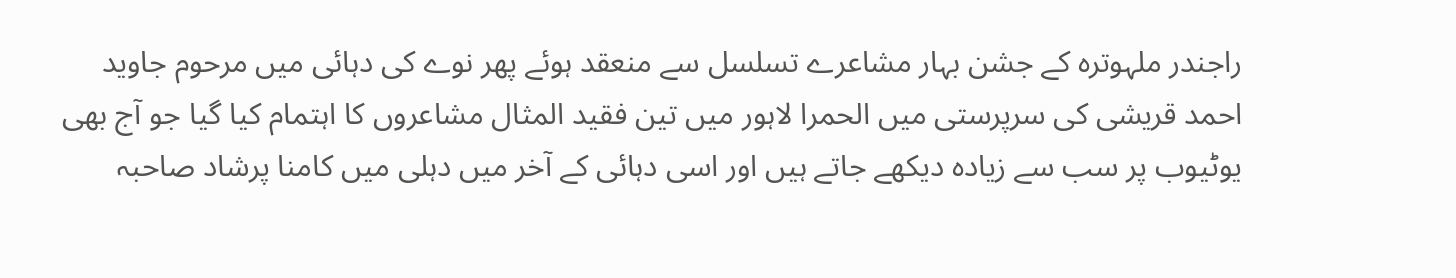راجندر ملہوترہ کے جشن بہار مشاعرے تسلسل سے منعقد ہوئے پھر نوے کی دہائی میں مرحوم جاوید احمد قریشی کی سرپرستی میں الحمرا لاہور میں تین فقید المثال مشاعروں کا اہتمام کیا گیا جو آج بھی یوٹیوب پر سب سے زیادہ دیکھے جاتے ہیں اور اسی دہائی کے آخر میں دہلی میں کامنا پرشاد صاحبہ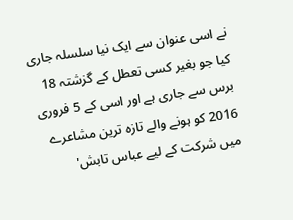نے اسی عنوان سے ایک نیا سلسلہ جاری کیا جو بغیر کسی تعطل کے گزشتہ 18 برس سے جاری ہے اور اسی کے 5 فروری 2016 کو ہونے والے تازہ ترین مشاعرے میں شرکت کے لیے عباس تابش'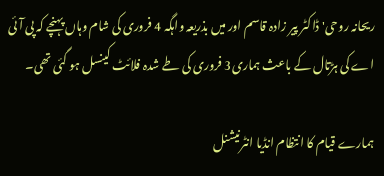ریحانہ روحی' ڈاکٹر پیر زادہ قاسم اور میں بذریعہ واہگہ 4 فروری کی شام وہاں پہنچے کہ پی آئی اے کی ہڑتال کے باعث ہماری3 فروری کی طے شدہ فلائٹ کینسل ہو گئی تھی۔

ہمارے قیام کا انتظام انڈیا انٹرنیشنل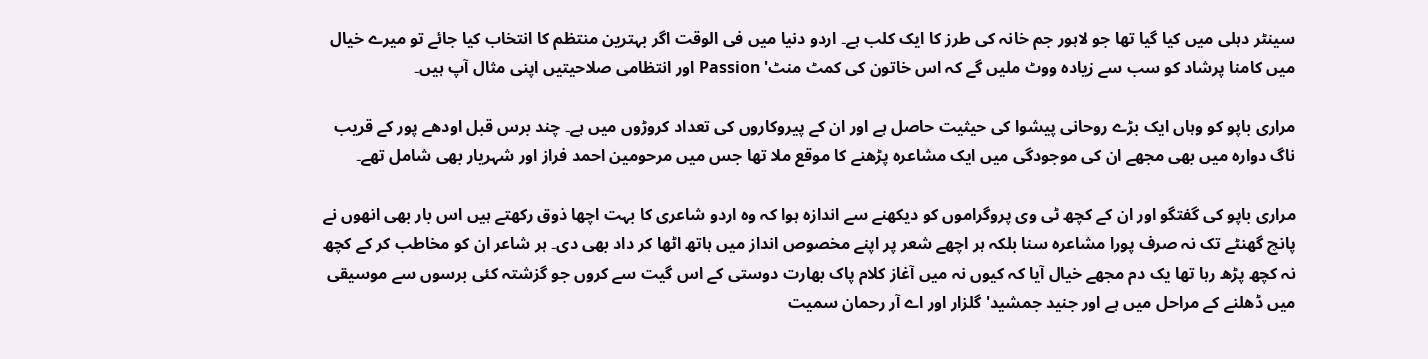سینٹر دہلی میں کیا گیا تھا جو لاہور جم خانہ کی طرز کا ایک کلب ہے۔ اردو دنیا میں فی الوقت اگر بہترین منتظم کا انتخاب کیا جائے تو میرے خیال میں کامنا پرشاد کو سب سے زیادہ ووٹ ملیں گے کہ اس خاتون کی کمٹ منٹ' Passion اور انتظامی صلاحیتیں اپنی مثال آپ ہیں۔

مراری باپو کو وہاں ایک بڑے روحانی پیشوا کی حیثیت حاصل ہے اور ان کے پیروکاروں کی تعداد کروڑوں میں ہے۔ چند برس قبل اودھے پور کے قریب ناگ دوارہ میں بھی مجھے ان کی موجودگی میں ایک مشاعرہ پڑھنے کا موقع ملا تھا جس میں مرحومین احمد فراز اور شہریار بھی شامل تھے۔

مراری باپو کی گفتگو اور ان کے کچھ ٹی وی پروگراموں کو دیکھنے سے اندازہ ہوا کہ وہ اردو شاعری کا بہت اچھا ذوق رکھتے ہیں اس بار بھی انھوں نے پانچ گھنٹے تک نہ صرف پورا مشاعرہ سنا بلکہ ہر اچھے شعر پر اپنے مخصوص انداز میں ہاتھ اٹھا کر داد بھی دی۔ ہر شاعر ان کو مخاطب کر کے کچھ نہ کچھ پڑھ رہا تھا یک دم مجھے خیال آیا کہ کیوں نہ میں آغاز کلام پاک بھارت دوستی کے اس گیت سے کروں جو گزشتہ کئی برسوں سے موسیقی میں ڈھلنے کے مراحل میں ہے اور جنید جمشید' گلزار اور اے آر رحمان سمیت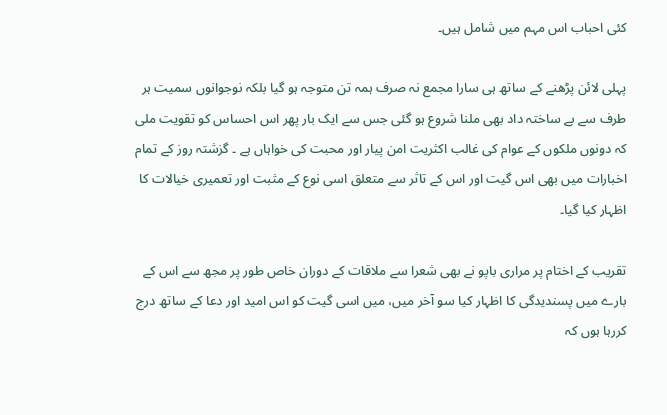کئی احباب اس مہم میں شامل ہیں۔

پہلی لائن پڑھنے کے ساتھ ہی سارا مجمع نہ صرف ہمہ تن متوجہ ہو گیا بلکہ نوجوانوں سمیت ہر طرف سے بے ساختہ داد بھی ملنا شروع ہو گئی جس سے ایک بار پھر اس احساس کو تقویت ملی کہ دونوں ملکوں کے عوام کی غالب اکثریت امن پیار اور محبت کی خواہاں ہے ۔ گزشتہ روز کے تمام اخبارات میں بھی اس گیت اور اس کے تاثر سے متعلق اسی نوع کے مثبت اور تعمیری خیالات کا اظہار کیا گیا۔

تقریب کے اختام پر مراری باپو نے بھی شعرا سے ملاقات کے دوران خاص طور پر مجھ سے اس کے بارے میں پسندیدگی کا اظہار کیا سو آخر میں، میں اسی گیت کو اس امید اور دعا کے ساتھ درج کررہا ہوں کہ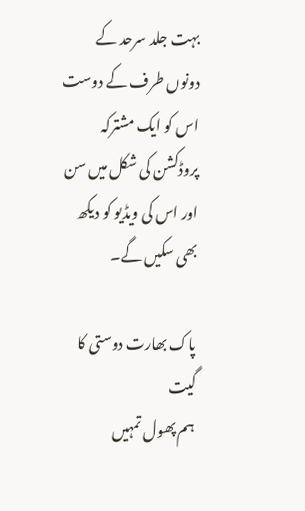بہت جلد سرحد کے دونوں طرف کے دوست اس کو ایک مشترکہ پروڈکشن کی شکل میں سن اور اس کی ویڈیو کو دیکھ بھی سکیں گے۔

پاک بھارت دوستی کا گیت
ہم پھول تمہیں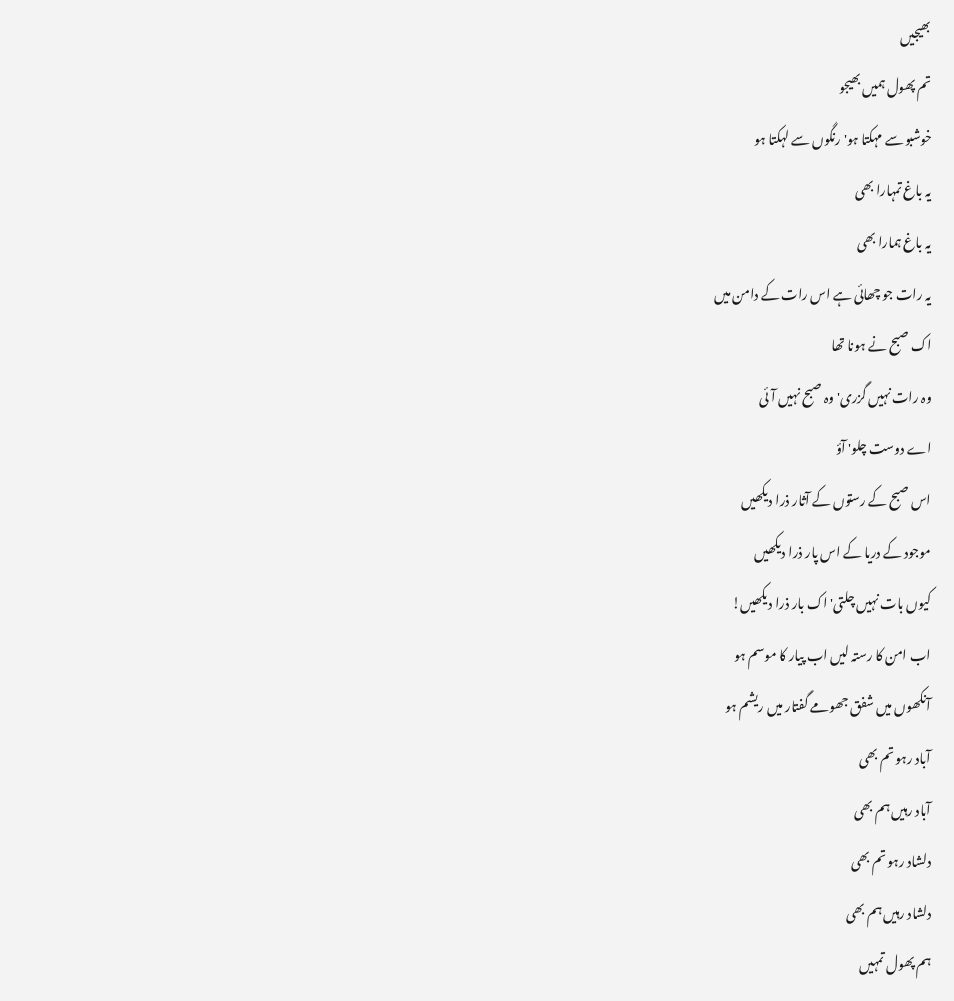بھیجیں
تم پھول ہمیں بھیجو
خوشبو سے مہکتا ہو' رنگوں سے لہکتا ہو
یہ باغ تمہارا بھی
یہ باغ ہمارا بھی
یہ رات جو چھائی ہے اس رات کے دامن میں
اک صبح نے ہونا تھا
وہ رات نہیں گزری' وہ صبح نہیں آئی
اے دوست چلو' آؤ
اس صبح کے رستوں کے آثار ذرا دیکھیں
موجود کے دریا کے اس پار ذرا دیکھیں
کیوں بات نہیں چلتی' اک بار ذرا دیکھیں!
اب امن کا رستہ لیں اب پیار کا موسم ہو
آنکھوں میں شفق جھومے گفتار میں ریشم ہو
آباد رہو تم بھی
آباد رہیں ہم بھی
دلشاد رہو تم بھی
دلشاد رہیں ہم بھی
ہم پھول تمہیں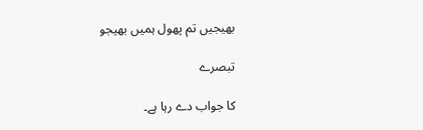بھیجیں تم پھول ہمیں بھیجو

تبصرے

کا جواب دے رہا ہے۔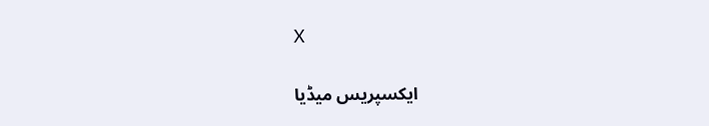X

ایکسپریس میڈیا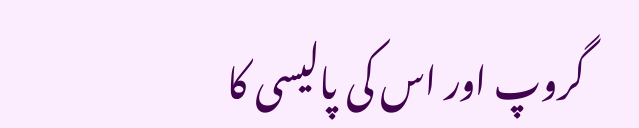گروپ اور اس کی پالیسی کا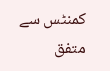کمنٹس سے متفق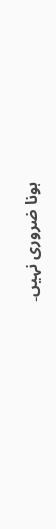ہونا ضروری نہیں۔